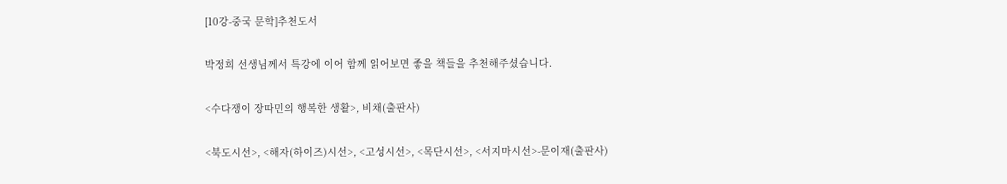[10강-중국 문학]추천도서

박정희 선생님께서 특강에 이어 함께 읽어보면 좋을 책들을 추천해주셨습니다.

<수다쟁이 장따민의 행복한 생활>, 비채(출판사)

<북도시선>, <해자(하이즈)시선>, <고성시선>, <목단시선>, <서지마시선>-문이재(출판사)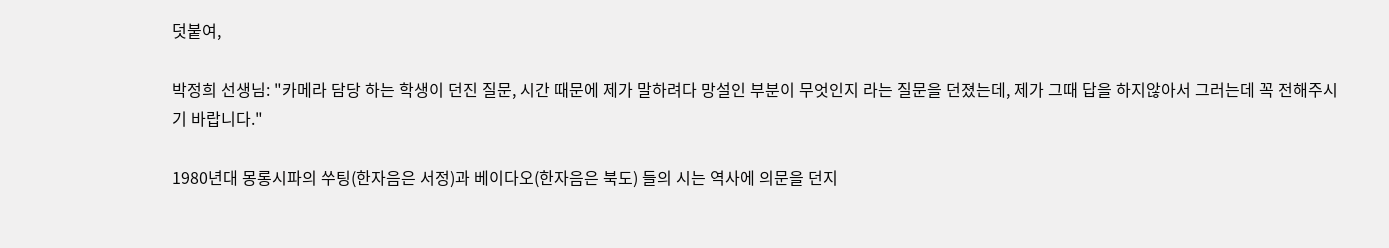덧붙여,

박정희 선생님: "카메라 담당 하는 학생이 던진 질문, 시간 때문에 제가 말하려다 망설인 부분이 무엇인지 라는 질문을 던졌는데, 제가 그때 답을 하지않아서 그러는데 꼭 전해주시기 바랍니다."

1980년대 몽롱시파의 쑤팅(한자음은 서정)과 베이다오(한자음은 북도) 들의 시는 역사에 의문을 던지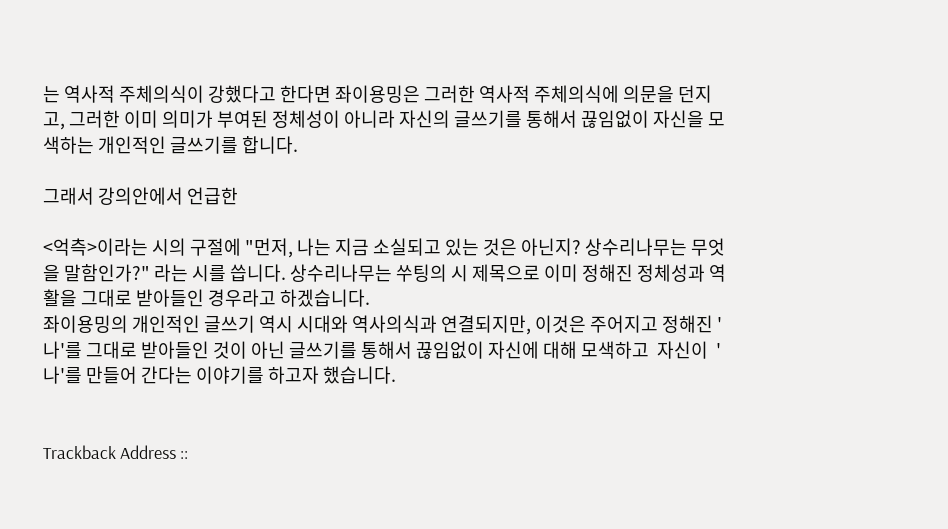는 역사적 주체의식이 강했다고 한다면 좌이용밍은 그러한 역사적 주체의식에 의문을 던지고, 그러한 이미 의미가 부여된 정체성이 아니라 자신의 글쓰기를 통해서 끊임없이 자신을 모색하는 개인적인 글쓰기를 합니다.

그래서 강의안에서 언급한

<억측>이라는 시의 구절에 "먼저, 나는 지금 소실되고 있는 것은 아닌지? 상수리나무는 무엇을 말함인가?" 라는 시를 씁니다. 상수리나무는 쑤팅의 시 제목으로 이미 정해진 정체성과 역활을 그대로 받아들인 경우라고 하겠습니다.
좌이용밍의 개인적인 글쓰기 역시 시대와 역사의식과 연결되지만, 이것은 주어지고 정해진 '나'를 그대로 받아들인 것이 아닌 글쓰기를 통해서 끊임없이 자신에 대해 모색하고  자신이  '나'를 만들어 간다는 이야기를 하고자 했습니다.


Trackback Address ::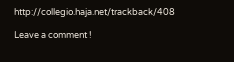http://collegio.haja.net/trackback/408

Leave a comment !